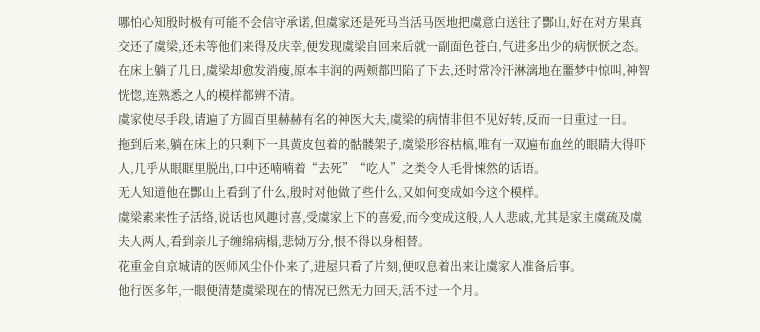哪怕心知殷时极有可能不会信守承诺,但虞家还是死马当活马医地把虞意白送往了酆山,好在对方果真交还了虞梁,还未等他们来得及庆幸,便发现虞梁自回来后就一副面色苍白,气进多出少的病恹恹之态。
在床上躺了几日,虞梁却愈发消瘦,原本丰润的两颊都凹陷了下去,还时常冷汗淋漓地在噩梦中惊叫,神智恍惚,连熟悉之人的模样都辨不清。
虞家使尽手段,请遍了方圆百里赫赫有名的神医大夫,虞梁的病情非但不见好转,反而一日重过一日。
拖到后来,躺在床上的只剩下一具黄皮包着的骷髅架子,虞梁形容枯槁,唯有一双遍布血丝的眼睛大得吓人,几乎从眼眶里脱出,口中还喃喃着“去死”“吃人”之类令人毛骨悚然的话语。
无人知道他在酆山上看到了什么,殷时对他做了些什么,又如何变成如今这个模样。
虞梁素来性子活络,说话也风趣讨喜,受虞家上下的喜爱,而今变成这般,人人悲戚,尤其是家主虞疏及虞夫人两人,看到亲儿子缠绵病榻,悲恸万分,恨不得以身相替。
花重金自京城请的医师风尘仆仆来了,进屋只看了片刻,便叹息着出来让虞家人准备后事。
他行医多年,一眼便清楚虞梁现在的情况已然无力回天,活不过一个月。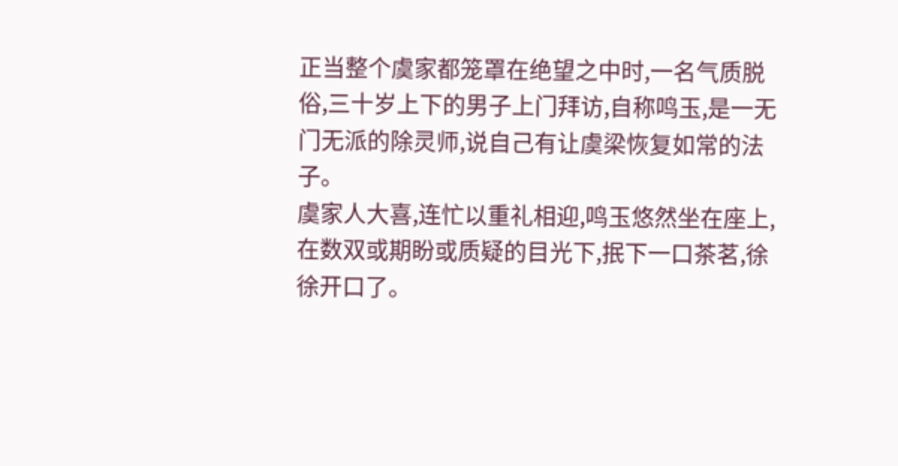正当整个虞家都笼罩在绝望之中时,一名气质脱俗,三十岁上下的男子上门拜访,自称鸣玉,是一无门无派的除灵师,说自己有让虞梁恢复如常的法子。
虞家人大喜,连忙以重礼相迎,鸣玉悠然坐在座上,在数双或期盼或质疑的目光下,抿下一口茶茗,徐徐开口了。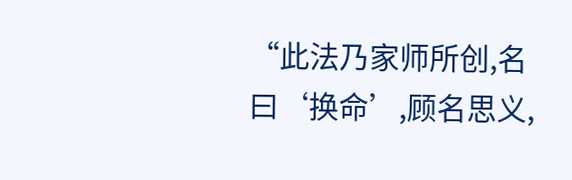“此法乃家师所创,名曰‘换命’,顾名思义,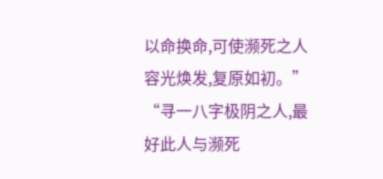以命换命,可使濒死之人容光焕发,复原如初。”
“寻一八字极阴之人,最好此人与濒死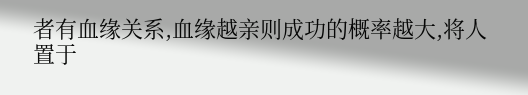者有血缘关系,血缘越亲则成功的概率越大,将人置于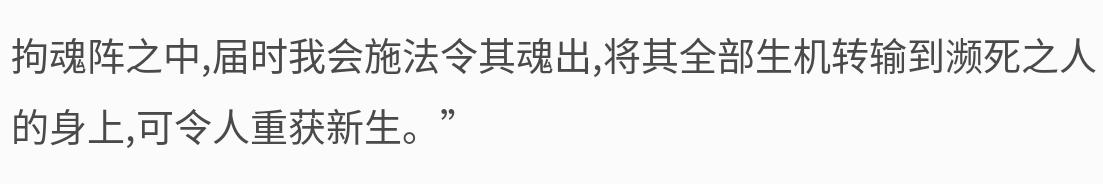拘魂阵之中,届时我会施法令其魂出,将其全部生机转输到濒死之人的身上,可令人重获新生。”